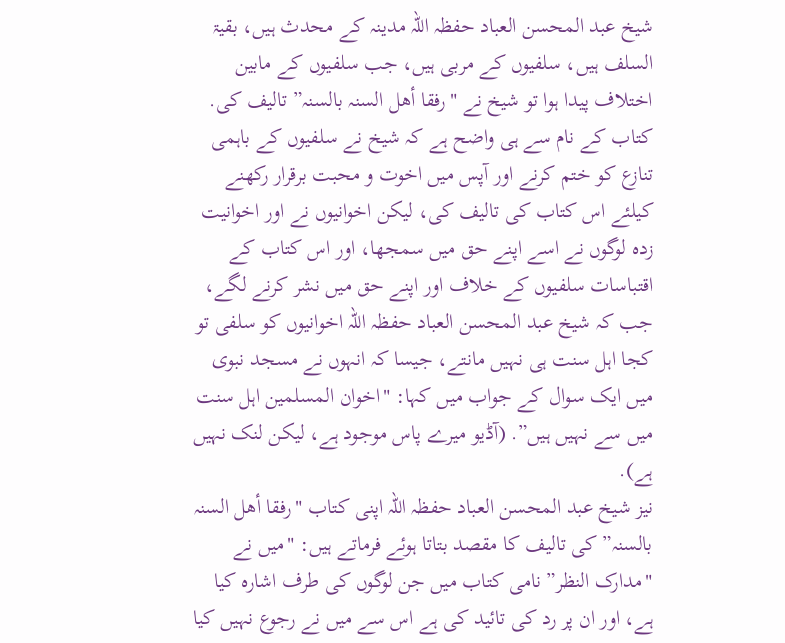شیخ عبد المحسن العباد حفظہ اللہ مدینہ کے محدث ہیں، بقیۃ السلف ہیں، سلفیوں کے مربی ہیں، جب سلفیوں کے مابین اختلاف پیدا ہوا تو شیخ نے "رفقا أهل السنہ بالسنہ” تالیف کی.
کتاب کے نام سے ہی واضح ہے کہ شیخ نے سلفیوں کے باہمی تنازع کو ختم کرنے اور آپس میں اخوت و محبت برقرار رکھنے کیلئے اس کتاب کی تالیف کی، لیکن اخوانیوں نے اور اخوانیت زدہ لوگوں نے اسے اپنے حق میں سمجھا، اور اس کتاب کے اقتباسات سلفیوں کے خلاف اور اپنے حق میں نشر کرنے لگے، جب کہ شیخ عبد المحسن العباد حفظہ اللہ اخوانیوں کو سلفی تو کجا اہل سنت ہی نہیں مانتے، جیسا کہ انہوں نے مسجد نبوی میں ایک سوال کے جواب میں کہا: "اخوان المسلمین اہل سنت میں سے نہیں ہیں”. (آڈیو میرے پاس موجود ہے، لیکن لنک نہیں ہے).
نیز شیخ عبد المحسن العباد حفظہ اللہ اپنی کتاب "رفقا أهل السنہ بالسنہ” کی تالیف کا مقصد بتاتا ہوئے فرماتے ہیں: "میں نے "مدارک النظر” نامی کتاب میں جن لوگوں کی طرف اشارہ کیا ہے، اور ان پر رد کی تائید کی ہے اس سے میں نے رجوع نہیں کیا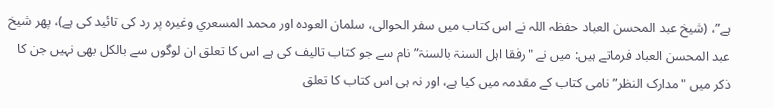ہے”، (شیخ عبد المحسن العباد حفظہ اللہ نے اس کتاب میں سفر الحوالی، سلمان العودہ اور محمد المسعري وغیرہ پر رد کی تائید کی ہے)، پھر شیخ عبد المحسن العباد فرماتے ہیں: میں نے "رفقا اہل السنۃ بالسنۃ” نام سے جو کتاب تالیف کی ہے اس کا تعلق ان لوگوں سے بالکل بھی نہیں جن کا ذکر میں "مدارک النظر” نامی کتاب کے مقدمہ میں کیا ہے، اور نہ ہی اس کتاب کا تعلق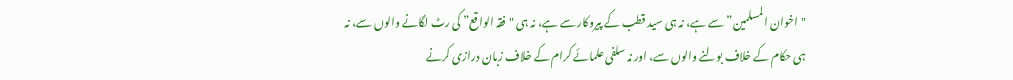"اخوان المسلمین” سے ہے، نہ ہی سید قطب کے پیروکار سے ہے، نہ ہی "فقہ الواقع” کی رٹ لگانے والوں سے، نہ ہی حکام کے خلاف بولنے والوں سے، اور نہ سلفی علمائے کرام کے خلاف زبان درازی کرنے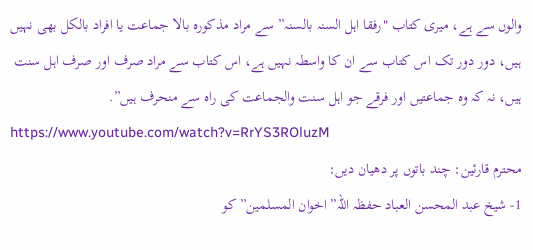والوں سے ہے، میری کتاب "رفقا اہل السنہ بالسنہ” سے مراد مذکورہ بالا جماعت یا افراد بالکل بھی نہیں ہیں، دور دور تک اس کتاب سے ان کا واسطہ نہیں ہے، اس کتاب سے مراد صرف اور صرف اہل سنت ہیں، نہ کہ وہ جماعتیں اور فرقے جو اہل سنت والجماعت کی راہ سے منحرف ہیں”.
https://www.youtube.com/watch?v=RrYS3ROluzM
محترم قارئین: چند باتوں پر دھیان دیں:
1- شیخ عبد المحسن العباد حفظہ اللہ” اخوان المسلمین” کو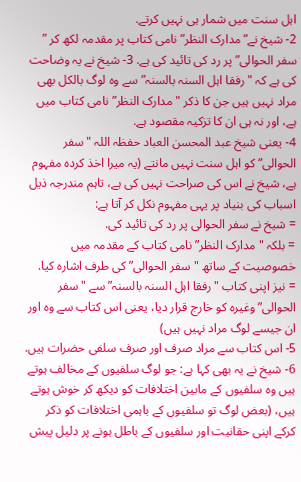اہل سنت میں شمار ہی نہیں کرتے.
2- شیخ نے” مدارک النظر” نامی کتاب پر مقدمہ لکھ کر ” سفر الحوالی” پر رد کی تائید کی ہے. 3- شیخ نے یہ وضاحت کی ہے کہ "رفقا اہل السنہ بالسنہ” سے وہ لوگ بالکل بھی مراد نہیں ہیں جن کا ذکر "مدارک النظر” نامی کتاب میں ہے، اور نہ ہی ان کا تزکیہ مقصود ہے.
4- یعنی شیخ عبد المحسن العباد حفظہ اللہ "سفر الحوالی” کو اہل سنت نہیں مانتے (یہ میرا اخذ کردہ مفہوم ہے، شیخ نے اس کی صراحت نہیں کی ہے، تاہم مندرجہ ذیل اسباب کی بنیاد پر یہی مفہوم نکل کر آتا ہے:
= شیخ نے سفر الحوالی پر رد کی تائید کی.
= بلکہ "مدارک النظر” نامی کتاب کے مقدمہ میں خصوصیت کے ساتھ "سفر الحوالی” کی طرف اشارہ کیا.
= نیز اپنی کتاب "رفقا اہل السنہ بالسنہ” سے "سفر الحوالی” وغیرہ کو خارج قرار دیا، یعنی اس کتاب سے وہ اور ان جیسے لوگ مراد نہیں ہیں)
5- اس کتاب سے مراد صرف اور صرف سلفی حضرات ہیں.
6- شیخ نے یہ بھی کہا ہے: جو لوگ سلفیوں کے مخالف ہوتے ہیں وہ سلفیوں کے مابین اختلافات کو دیکھ کر خوش ہوتے ہیں، (بعض لوگ تو سلفیوں کے باہمی اختلافات کو ذکر کرکے اپنی حقانیت اور سلفیوں کے باطل ہونے پر دلیل پیش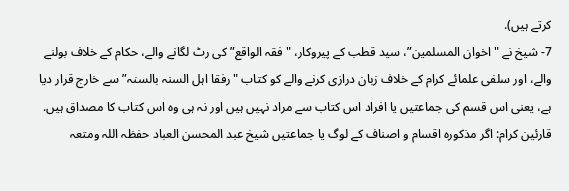کرتے ہیں).
7- شیخ نے "اخوان المسلمین”، سید قطب کے پیروکار، "فقہ الواقع” کی رٹ لگانے والے، حکام کے خلاف بولنے والے، اور سلفی علمائے کرام کے خلاف زبان درازی کرنے والے کو کتاب "رفقا اہل السنہ بالسنہ” سے خارج قرار دیا ہے، یعنی اس قسم کی جماعتیں یا افراد اس کتاب سے مراد نہیں ہیں اور نہ ہی وہ اس کتاب کا مصداق ہیں.
قارئین کرام: اگر مذکورہ اقسام و اصناف کے لوگ یا جماعتیں شیخ عبد المحسن العباد حفظہ اللہ ومتعہ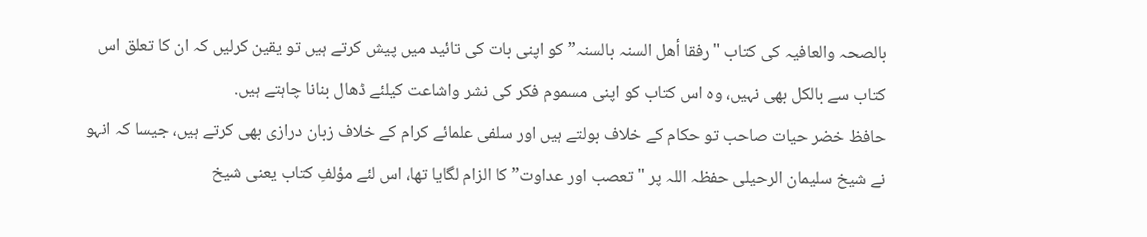بالصحہ والعافیہ کی کتاب "رفقا أهل السنہ بالسنہ” کو اپنی بات کی تائید میں پیش کرتے ہیں تو یقین کرلیں کہ ان کا تعلق اس کتاب سے بالکل بھی نہیں، وہ اس کتاب کو اپنی مسموم فکر کی نشر واشاعت کیلئے ڈھال بنانا چاہتے ہیں.
حافظ خضر حیات صاحب تو حکام کے خلاف بولتے ہیں اور سلفی علمائے کرام کے خلاف زبان درازی بھی کرتے ہیں، جیسا کہ انہو نے شیخ سلیمان الرحیلی حفظہ اللہ پر "تعصب اور عداوت” کا الزام لگایا تھا، اس لئے مؤلفِ کتاب یعنی شیخ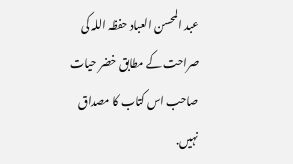عبد المحسن العباد حفظہ اللہ کی صراحت کے مطابق خضر حیات صاحب اس کتاب کا مصداق نہیں.